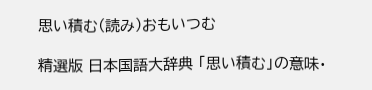思い積む(読み)おもいつむ

精選版 日本国語大辞典 「思い積む」の意味・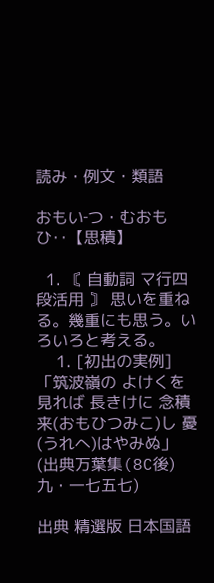読み・例文・類語

おもい‐つ・むおもひ‥【思積】

  1. 〘 自動詞 マ行四段活用 〙 思いを重ねる。幾重にも思う。いろいろと考える。
    1. [初出の実例]「筑波嶺の よけくを見れば 長きけに 念積来(おもひつみこ)し 憂(うれへ)はやみぬ」(出典万葉集(8C後)九・一七五七)

出典 精選版 日本国語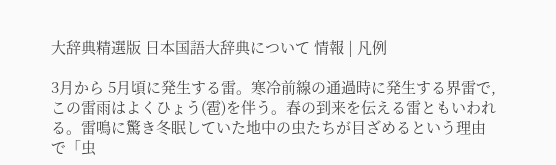大辞典精選版 日本国語大辞典について 情報 | 凡例

3月から 5月頃に発生する雷。寒冷前線の通過時に発生する界雷で,この雷雨はよくひょう(雹)を伴う。春の到来を伝える雷ともいわれる。雷鳴に驚き冬眠していた地中の虫たちが目ざめるという理由で「虫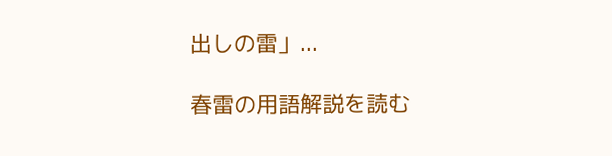出しの雷」...

春雷の用語解説を読む